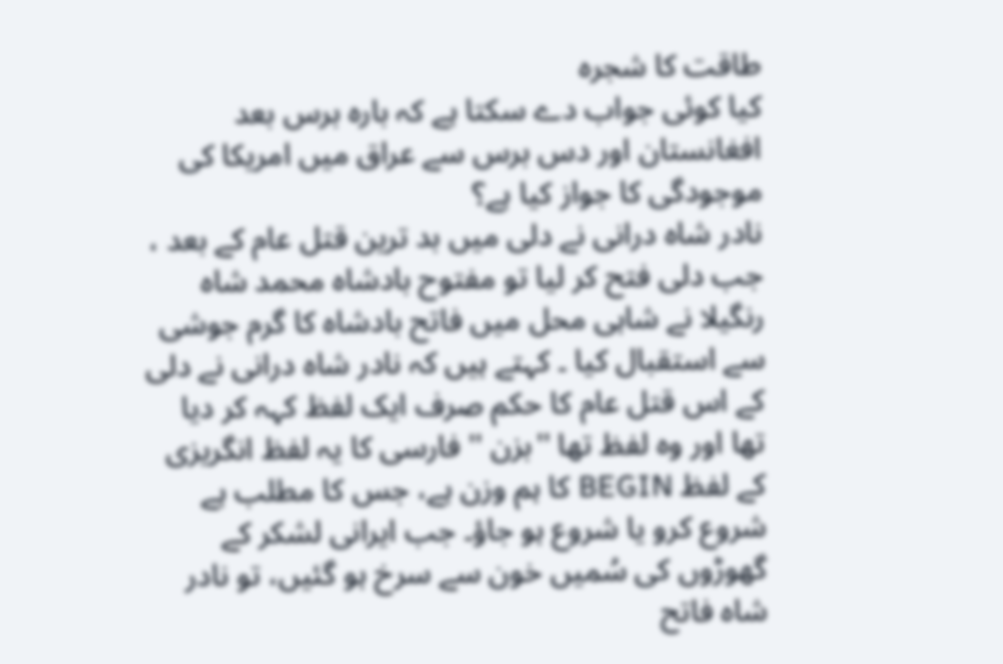طاقت کا شجرہ
کیا کوئی جواب دے سکتا ہے کہ بارہ برس بعد افغانستان اور دس برس سے عراق میں امریکا کی موجودگی کا جواز کیا ہے؟
نادر شاہ درانی نے دلی میں بد ترین قتل عام کے بعد ، جب دلی فتح کر لیا تو مفتوح بادشاہ محمد شاہ رنگیلا نے شاہی محل میں فاتح بادشاہ کا گرم جوشی سے استقبال کیا ۔ کہتے ہیں کہ نادر شاہ درانی نے دلی کے اس قتل عام کا حکم صرف ایک لفظ کہہ کر دیا تھا اور وہ لفظ تھا ''بزن '' فارسی کا یہ لفظ انگریزی کے لفظ BEGIN کا ہم وزن ہے، جس کا مطلب ہے شروع کرو یا شروع ہو جاؤ۔ جب ایرانی لشکر کے گھوڑوں کی سُمیں خون سے سرخ ہو گئیں، تو نادر شاہ فاتح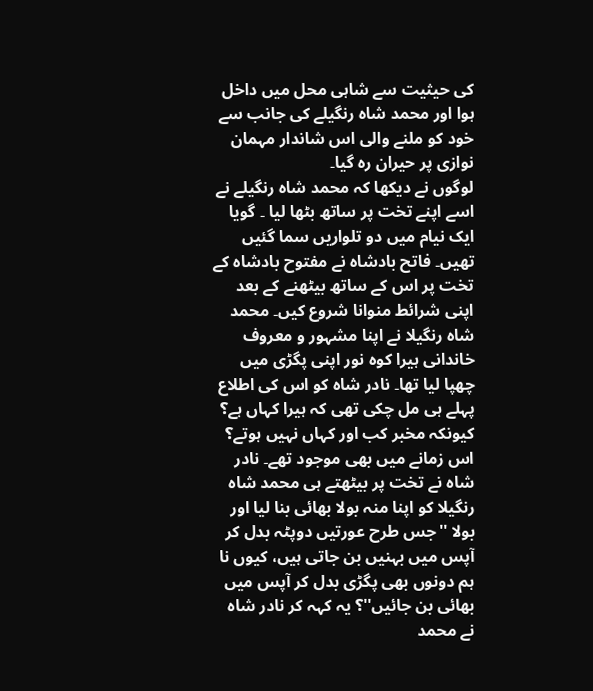کی حیثیت سے شاہی محل میں داخل ہوا اور محمد شاہ رنگیلے کی جانب سے خود کو ملنے والی اس شاندار مہمان نوازی پر حیران رہ گیا۔
لوگوں نے دیکھا کہ محمد شاہ رنگیلے نے اسے اپنے تخت پر ساتھ بٹھا لیا ۔ گویا ایک نیام میں دو تلواریں سما گئیں تھیں۔ فاتح بادشاہ نے مفتوح بادشاہ کے تخت پر اس کے ساتھ بیٹھنے کے بعد اپنی شرائط منوانا شروع کیں۔ محمد شاہ رنگیلا نے اپنا مشہور و معروف خاندانی ہیرا کوہ نور اپنی پگڑی میں چھپا لیا تھا۔ نادر شاہ کو اس کی اطلاع پہلے ہی مل چکی تھی کہ ہیرا کہاں ہے؟ کیونکہ مخبر کب اور کہاں نہیں ہوتے؟ اس زمانے میں بھی موجود تھے۔ نادر شاہ نے تخت پر بیٹھتے ہی محمد شاہ رنگیلا کو اپنا منہ بولا بھائی بنا لیا اور بولا ''جس طرح عورتیں دوپٹہ بدل کر آپس میں بہنیں بن جاتی ہیں، کیوں نا ہم دونوں بھی پگڑی بدل کر آپس میں بھائی بن جائیں''؟ یہ کہہ کر نادر شاہ نے محمد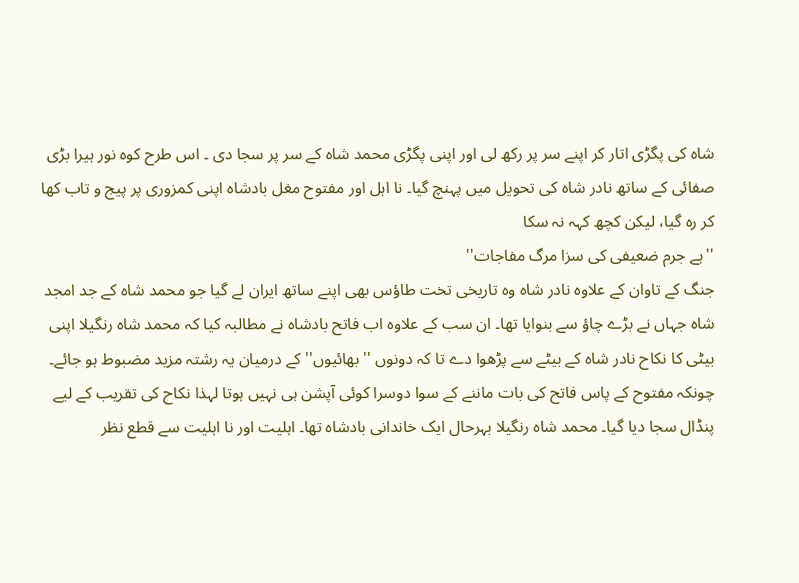شاہ کی پگڑی اتار کر اپنے سر پر رکھ لی اور اپنی پگڑی محمد شاہ کے سر پر سجا دی ۔ اس طرح کوہ نور ہیرا بڑی صفائی کے ساتھ نادر شاہ کی تحویل میں پہنچ گیا۔ نا اہل اور مفتوح مغل بادشاہ اپنی کمزوری پر پیج و تاب کھا کر رہ گیا، لیکن کچھ کہہ نہ سکا
''ہے جرم ضعیفی کی سزا مرگ مفاجات''
جنگ کے تاوان کے علاوہ نادر شاہ وہ تاریخی تخت طاؤس بھی اپنے ساتھ ایران لے گیا جو محمد شاہ کے جد امجد شاہ جہاں نے بڑے چاؤ سے بنوایا تھا۔ ان سب کے علاوہ اب فاتح بادشاہ نے مطالبہ کیا کہ محمد شاہ رنگیلا اپنی بیٹی کا نکاح نادر شاہ کے بیٹے سے پڑھوا دے تا کہ دونوں ''بھائیوں'' کے درمیان یہ رشتہ مزید مضبوط ہو جائے۔ چونکہ مفتوح کے پاس فاتح کی بات ماننے کے سوا دوسرا کوئی آپشن ہی نہیں ہوتا لہذا نکاح کی تقریب کے لیے پنڈال سجا دیا گیا۔ محمد شاہ رنگیلا بہرحال ایک خاندانی بادشاہ تھا۔ اہلیت اور نا اہلیت سے قطع نظر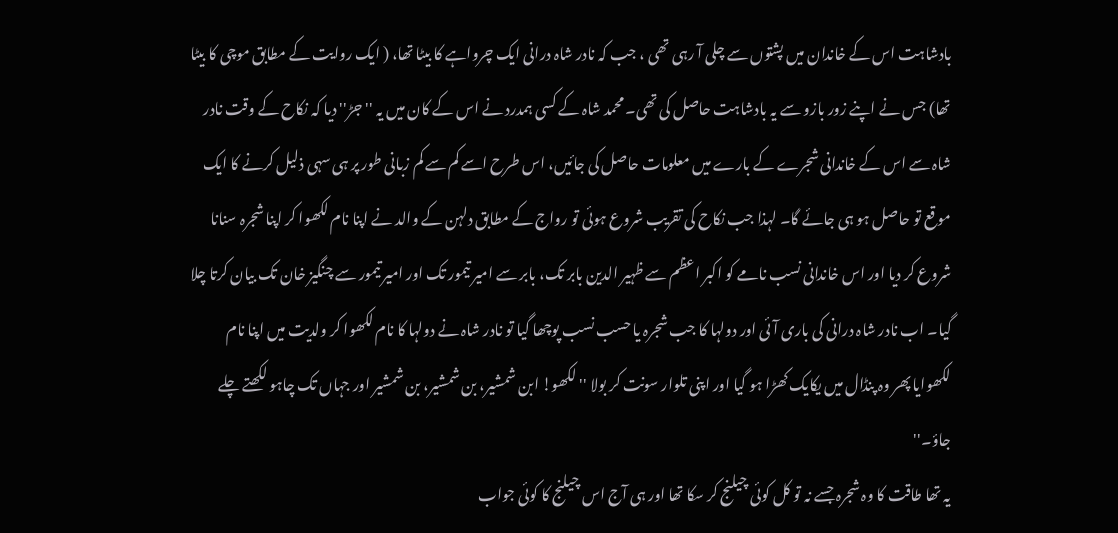بادشاہت اس کے خاندان میں پشتوں سے چلی آ رہی تھی ، جب کہ نادر شاہ درانی ایک چرواہے کا بیٹا تھا، ( ایک روایت کے مطابق موچی کا بیٹا تھا) جس نے اپنے زور بازو سے یہ بادشاہت حاصل کی تھی۔ محمد شاہ کے کسی ہمدرد نے اس کے کان میں یہ ''جڑ'' دیا کہ نکاح کے وقت نادر شاہ سے اس کے خاندانی شجرے کے بارے میں معلومات حاصل کی جائیں، اس طرح اسے کم سے کم زبانی طور پر ہی سہی ذلیل کرنے کا ایک موقع تو حاصل ہو ہی جائے گا۔ لہذا جب نکاح کی تقریب شروع ہوئی تو رواج کے مطابق دلہن کے والد نے اپنا نام لکھوا کر اپنا شجرہ سنانا شروع کر دیا اور اس خاندانی نسب نامے کو اکبر اعظم سے ظہیر الدین بابر تک، بابر سے امیر تیمور تک اور امیر تیمور سے چنگیز خان تک بیان کرتا چلا گیا۔ اب نادر شاہ درانی کی باری آئی اور دولہا کا جب شجرہ یا حسب نسب پوچھا گیا تو نادر شاہ نے دولہا کا نام لکھوا کر ولدیت میں اپنا نام لکھوایا پھر وہ پنڈال میں یکایک کھڑا ہو گیا اور اپنی تلوار سونت کر بولا '' لکھو! ابن شمشیر، بن شمشیر، بن شمشیر اور جہاں تک چاہو لکھتے چلے جاؤ۔''
یہ تھا طاقت کا وہ شجرہ جسے نہ تو کل کوئی چیلنج کر سکا تھا اور ہی آج اس چیلنج کا کوئی جواب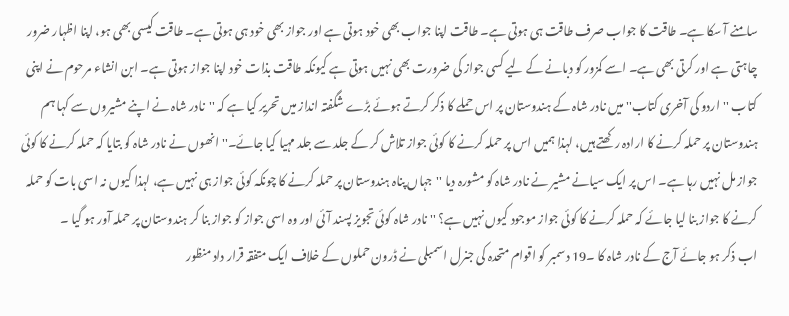سامنے آ سکا ہے۔ طاقت کا جواب صرف طاقت ہی ہوتی ہے۔ طاقت اپنا جواب بھی خود ہوتی ہے اور جواز بھی خود ہی ہوتی ہے۔ طاقت کیسی بھی ہو، اپنا اظہار ضرور چاہتی ہے اور کرتی بھی ہے۔ اسے کمزور کو دبانے کے لیے کسی جواز کی ضرورت بھی نہیں ہوتی ہے کیونکہ طاقت بذات خود اپنا جواز ہوتی ہے۔ ابن انشاء مرحوم نے اپنی کتاب ''اردو کی آخری کتاب'' میں نادر شاہ کے ہندوستان پر اس حملے کا ذکر کرتے ہوئے بڑے شگفتہ انداز میں تحریر کیا ہے کہ ''نادر شاہ نے اپنے مشیروں سے کہا ہم ہندوستان پر حملہ کرنے کا ارادہ رکھتے ہیں، لہذا ہمیں اس پر حملہ کرنے کا کوئی جواز تلاش کر کے جلد سے جلد مہیا کیا جائے۔'' انھوں نے نادر شاہ کو بتایا کہ حملہ کرنے کا کوئی جواز مل نہیں رہا ہے۔ اس پر ایک سیانے مشیر نے نادر شاہ کو مشورہ دیا ''جہاں پناہ ہندوستان پر حملہ کرنے کا چونکہ کوئی جواز ہی نہیں ہے، لہذا کیوں نہ اسی بات کو حملہ کرنے کا جواز بنا لیا جائے کہ حملہ کرنے کا کوئی جواز موجود کیوں نہیں ہے؟ '' نادر شاہ کوئی تجویز پسند آئی اور وہ اسی جواز کو جواز بنا کر ہندوستان پر حملہ آور ہو گیا ۔
اب ذکر ہو جائے آج کے نادر شاہ کا ۔19 دسمبر کو اقوام متحدہ کی جنرل اسمبلی نے ڈرون حملوں کے خلاف ایک متفقہ قرار داد منظور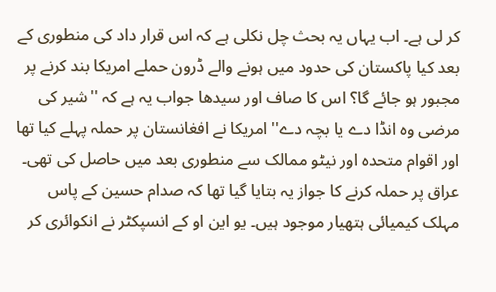کر لی ہے۔ اب یہاں یہ بحث چل نکلی ہے کہ اس قرار داد کی منطوری کے بعد کیا پاکستان کی حدود میں ہونے والے ڈرون حملے امریکا بند کرنے پر مجبور ہو جائے گا؟ اس کا صاف اور سیدھا جواب یہ ہے کہ ''شیر کی مرضی وہ انڈا دے یا بچہ دے'' امریکا نے افغانستان پر حملہ پہلے کیا تھا اور اقوام متحدہ اور نیٹو ممالک سے منطوری بعد میں حاصل کی تھی۔ عراق پر حملہ کرنے کا جواز یہ بتایا گیا تھا کہ صدام حسین کے پاس مہلک کیمیائی ہتھیار موجود ہیں۔ یو این او کے انسپکٹر نے انکوائری کر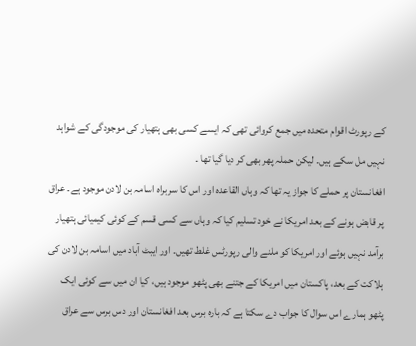کے رپورٹ اقوام متحدہ میں جمع کروائی تھی کہ ایسے کسی بھی ہتھیار کی موجودگی کے شواہد نہیں مل سکے ہیں۔ لیکن حملہ پھر بھی کر دیا گیا تھا ۔
افغانستان پر حملے کا جواز یہ تھا کہ وہاں القاعدہ اور اس کا سربراہ اسامہ بن لادن موجود ہے۔ عراق پر قابض ہونے کے بعد امریکا نے خود تسلیم کیا کہ وہاں سے کسی قسم کے کوئی کیمیائی ہتھیار برآمد نہیں ہوئے اور امریکا کو ملنے والی رپورٹس غلط تھیں۔ اور ایبٹ آباد میں اسامہ بن لادن کی ہلاکت کے بعد، پاکستان میں امریکا کے جتنے بھی پٹھو موجود ہیں، کیا ان میں سے کوئی ایک پٹھو ہمارے اس سوال کا جواب دے سکتا ہے کہ بارہ برس بعد افغانستان اور دس برس سے عراق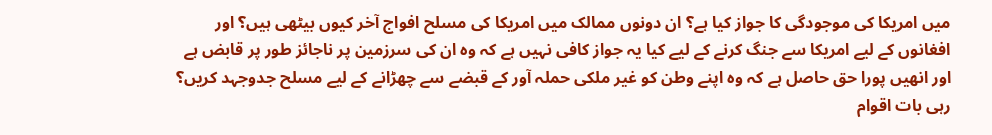میں امریکا کی موجودگی کا جواز کیا ہے؟ ان دونوں ممالک میں امریکا کی مسلح افواج آخر کیوں بیٹھی ہیں؟ اور افغانوں کے لیے امریکا سے جنگ کرنے کے لیے کیا یہ جواز کافی نہیں ہے کہ وہ ان کی سرزمین پر ناجائز طور پر قابض ہے اور انھیں پورا حق حاصل ہے کہ وہ اپنے وطن کو غیر ملکی حملہ آور کے قبضے سے چھڑانے کے لیے مسلح جدوجہد کریں؟
رہی بات اقوام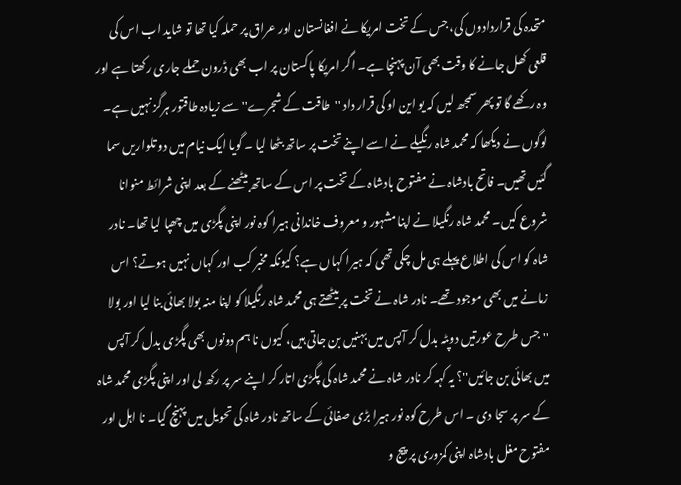متحدہ کی قراردادوں کی، جس کے تخت امریکا نے افغانستان اور عراق پر حملہ کیا تھا تو شاید اب اس کی قلعی کھل جانے کا وقت بھی آن پہنچا ہے۔ اگر امریکا پاکستان پر اب بھی ڈرون حملے جاری رکھتا ہے اور وہ رکھے گا تو پھر سمجھ لیں کہ یو این او کی قرار داد ''طاقت کے شجرے'' سے زیادہ طاقتور ہرگز نہیں ہے۔
لوگوں نے دیکھا کہ محمد شاہ رنگیلے نے اسے اپنے تخت پر ساتھ بٹھا لیا ۔ گویا ایک نیام میں دو تلواریں سما گئیں تھیں۔ فاتح بادشاہ نے مفتوح بادشاہ کے تخت پر اس کے ساتھ بیٹھنے کے بعد اپنی شرائط منوانا شروع کیں۔ محمد شاہ رنگیلا نے اپنا مشہور و معروف خاندانی ہیرا کوہ نور اپنی پگڑی میں چھپا لیا تھا۔ نادر شاہ کو اس کی اطلاع پہلے ہی مل چکی تھی کہ ہیرا کہاں ہے؟ کیونکہ مخبر کب اور کہاں نہیں ہوتے؟ اس زمانے میں بھی موجود تھے۔ نادر شاہ نے تخت پر بیٹھتے ہی محمد شاہ رنگیلا کو اپنا منہ بولا بھائی بنا لیا اور بولا ''جس طرح عورتیں دوپٹہ بدل کر آپس میں بہنیں بن جاتی ہیں، کیوں نا ہم دونوں بھی پگڑی بدل کر آپس میں بھائی بن جائیں''؟ یہ کہہ کر نادر شاہ نے محمد شاہ کی پگڑی اتار کر اپنے سر پر رکھ لی اور اپنی پگڑی محمد شاہ کے سر پر سجا دی ۔ اس طرح کوہ نور ہیرا بڑی صفائی کے ساتھ نادر شاہ کی تحویل میں پہنچ گیا۔ نا اہل اور مفتوح مغل بادشاہ اپنی کمزوری پر پیج و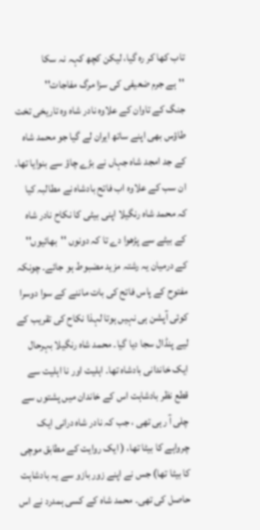تاب کھا کر رہ گیا، لیکن کچھ کہہ نہ سکا
''ہے جرم ضعیفی کی سزا مرگ مفاجات''
جنگ کے تاوان کے علاوہ نادر شاہ وہ تاریخی تخت طاؤس بھی اپنے ساتھ ایران لے گیا جو محمد شاہ کے جد امجد شاہ جہاں نے بڑے چاؤ سے بنوایا تھا۔ ان سب کے علاوہ اب فاتح بادشاہ نے مطالبہ کیا کہ محمد شاہ رنگیلا اپنی بیٹی کا نکاح نادر شاہ کے بیٹے سے پڑھوا دے تا کہ دونوں ''بھائیوں'' کے درمیان یہ رشتہ مزید مضبوط ہو جائے۔ چونکہ مفتوح کے پاس فاتح کی بات ماننے کے سوا دوسرا کوئی آپشن ہی نہیں ہوتا لہذا نکاح کی تقریب کے لیے پنڈال سجا دیا گیا۔ محمد شاہ رنگیلا بہرحال ایک خاندانی بادشاہ تھا۔ اہلیت اور نا اہلیت سے قطع نظر بادشاہت اس کے خاندان میں پشتوں سے چلی آ رہی تھی ، جب کہ نادر شاہ درانی ایک چرواہے کا بیٹا تھا، ( ایک روایت کے مطابق موچی کا بیٹا تھا) جس نے اپنے زور بازو سے یہ بادشاہت حاصل کی تھی۔ محمد شاہ کے کسی ہمدرد نے اس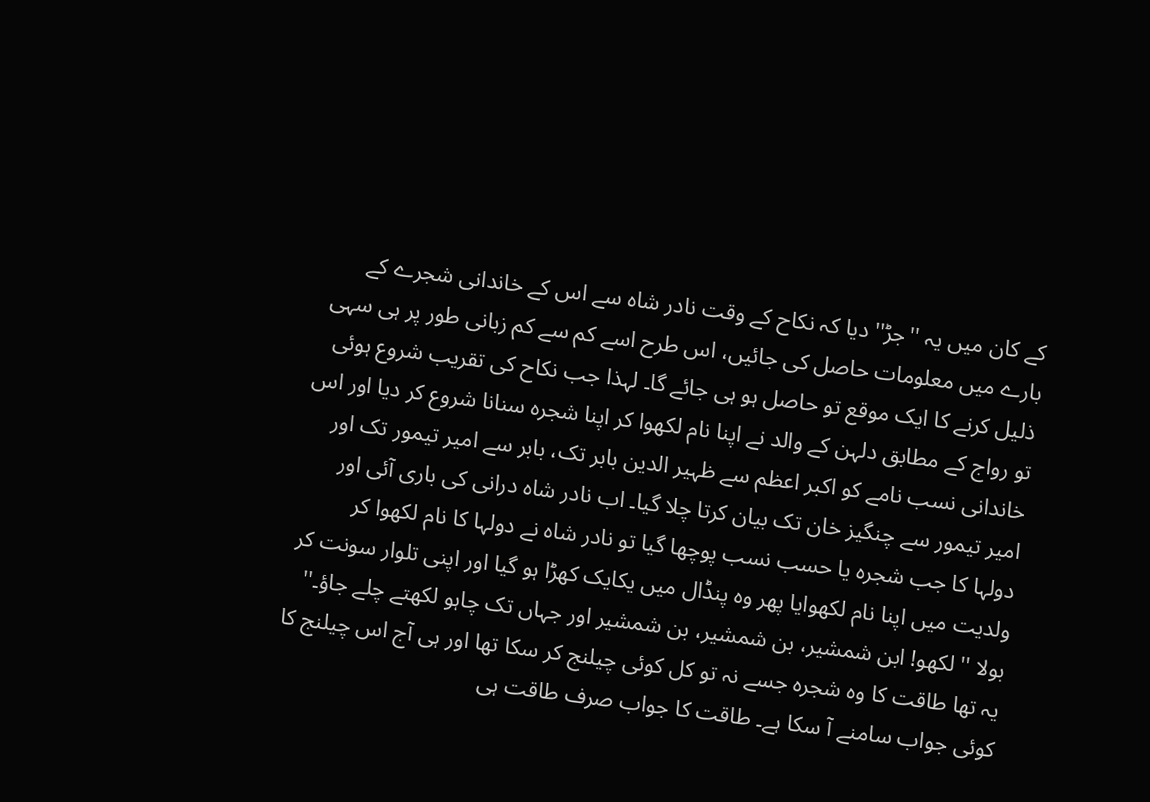کے کان میں یہ ''جڑ'' دیا کہ نکاح کے وقت نادر شاہ سے اس کے خاندانی شجرے کے بارے میں معلومات حاصل کی جائیں، اس طرح اسے کم سے کم زبانی طور پر ہی سہی ذلیل کرنے کا ایک موقع تو حاصل ہو ہی جائے گا۔ لہذا جب نکاح کی تقریب شروع ہوئی تو رواج کے مطابق دلہن کے والد نے اپنا نام لکھوا کر اپنا شجرہ سنانا شروع کر دیا اور اس خاندانی نسب نامے کو اکبر اعظم سے ظہیر الدین بابر تک، بابر سے امیر تیمور تک اور امیر تیمور سے چنگیز خان تک بیان کرتا چلا گیا۔ اب نادر شاہ درانی کی باری آئی اور دولہا کا جب شجرہ یا حسب نسب پوچھا گیا تو نادر شاہ نے دولہا کا نام لکھوا کر ولدیت میں اپنا نام لکھوایا پھر وہ پنڈال میں یکایک کھڑا ہو گیا اور اپنی تلوار سونت کر بولا '' لکھو! ابن شمشیر، بن شمشیر، بن شمشیر اور جہاں تک چاہو لکھتے چلے جاؤ۔''
یہ تھا طاقت کا وہ شجرہ جسے نہ تو کل کوئی چیلنج کر سکا تھا اور ہی آج اس چیلنج کا کوئی جواب سامنے آ سکا ہے۔ طاقت کا جواب صرف طاقت ہی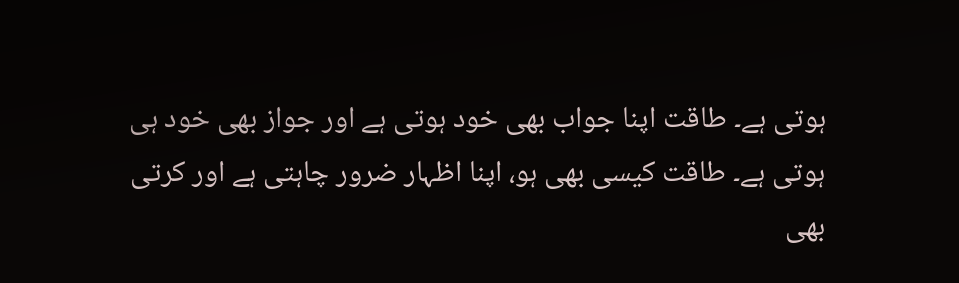ہوتی ہے۔ طاقت اپنا جواب بھی خود ہوتی ہے اور جواز بھی خود ہی ہوتی ہے۔ طاقت کیسی بھی ہو، اپنا اظہار ضرور چاہتی ہے اور کرتی بھی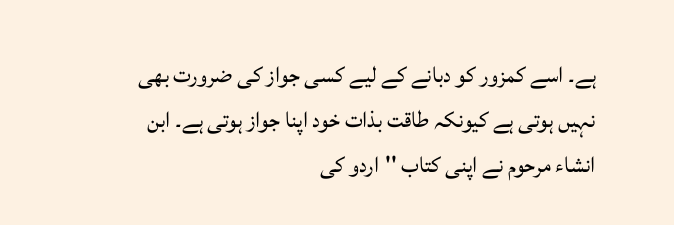ہے۔ اسے کمزور کو دبانے کے لیے کسی جواز کی ضرورت بھی نہیں ہوتی ہے کیونکہ طاقت بذات خود اپنا جواز ہوتی ہے۔ ابن انشاء مرحوم نے اپنی کتاب ''اردو کی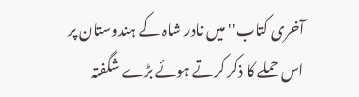آخری کتاب'' میں نادر شاہ کے ہندوستان پر اس حملے کا ذکر کرتے ہوئے بڑے شگفتہ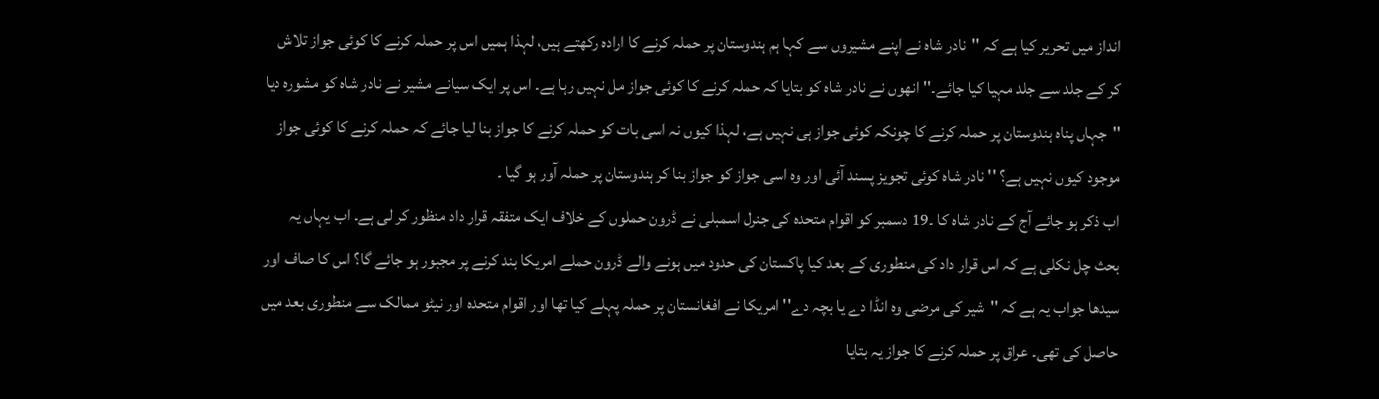انداز میں تحریر کیا ہے کہ ''نادر شاہ نے اپنے مشیروں سے کہا ہم ہندوستان پر حملہ کرنے کا ارادہ رکھتے ہیں، لہذا ہمیں اس پر حملہ کرنے کا کوئی جواز تلاش کر کے جلد سے جلد مہیا کیا جائے۔'' انھوں نے نادر شاہ کو بتایا کہ حملہ کرنے کا کوئی جواز مل نہیں رہا ہے۔ اس پر ایک سیانے مشیر نے نادر شاہ کو مشورہ دیا ''جہاں پناہ ہندوستان پر حملہ کرنے کا چونکہ کوئی جواز ہی نہیں ہے، لہذا کیوں نہ اسی بات کو حملہ کرنے کا جواز بنا لیا جائے کہ حملہ کرنے کا کوئی جواز موجود کیوں نہیں ہے؟ '' نادر شاہ کوئی تجویز پسند آئی اور وہ اسی جواز کو جواز بنا کر ہندوستان پر حملہ آور ہو گیا ۔
اب ذکر ہو جائے آج کے نادر شاہ کا ۔19 دسمبر کو اقوام متحدہ کی جنرل اسمبلی نے ڈرون حملوں کے خلاف ایک متفقہ قرار داد منظور کر لی ہے۔ اب یہاں یہ بحث چل نکلی ہے کہ اس قرار داد کی منطوری کے بعد کیا پاکستان کی حدود میں ہونے والے ڈرون حملے امریکا بند کرنے پر مجبور ہو جائے گا؟ اس کا صاف اور سیدھا جواب یہ ہے کہ ''شیر کی مرضی وہ انڈا دے یا بچہ دے'' امریکا نے افغانستان پر حملہ پہلے کیا تھا اور اقوام متحدہ اور نیٹو ممالک سے منطوری بعد میں حاصل کی تھی۔ عراق پر حملہ کرنے کا جواز یہ بتایا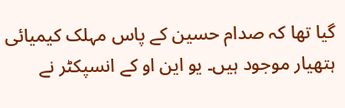گیا تھا کہ صدام حسین کے پاس مہلک کیمیائی ہتھیار موجود ہیں۔ یو این او کے انسپکٹر نے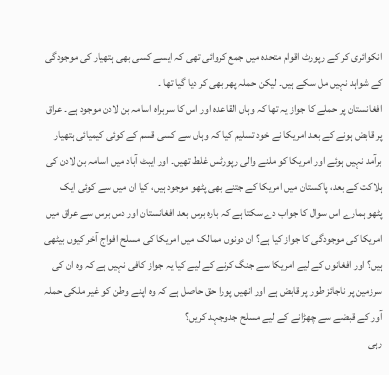انکوائری کر کے رپورٹ اقوام متحدہ میں جمع کروائی تھی کہ ایسے کسی بھی ہتھیار کی موجودگی کے شواہد نہیں مل سکے ہیں۔ لیکن حملہ پھر بھی کر دیا گیا تھا ۔
افغانستان پر حملے کا جواز یہ تھا کہ وہاں القاعدہ اور اس کا سربراہ اسامہ بن لادن موجود ہے۔ عراق پر قابض ہونے کے بعد امریکا نے خود تسلیم کیا کہ وہاں سے کسی قسم کے کوئی کیمیائی ہتھیار برآمد نہیں ہوئے اور امریکا کو ملنے والی رپورٹس غلط تھیں۔ اور ایبٹ آباد میں اسامہ بن لادن کی ہلاکت کے بعد، پاکستان میں امریکا کے جتنے بھی پٹھو موجود ہیں، کیا ان میں سے کوئی ایک پٹھو ہمارے اس سوال کا جواب دے سکتا ہے کہ بارہ برس بعد افغانستان اور دس برس سے عراق میں امریکا کی موجودگی کا جواز کیا ہے؟ ان دونوں ممالک میں امریکا کی مسلح افواج آخر کیوں بیٹھی ہیں؟ اور افغانوں کے لیے امریکا سے جنگ کرنے کے لیے کیا یہ جواز کافی نہیں ہے کہ وہ ان کی سرزمین پر ناجائز طور پر قابض ہے اور انھیں پورا حق حاصل ہے کہ وہ اپنے وطن کو غیر ملکی حملہ آور کے قبضے سے چھڑانے کے لیے مسلح جدوجہد کریں؟
رہی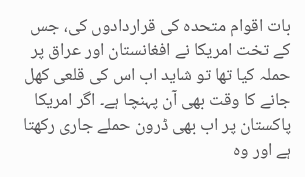بات اقوام متحدہ کی قراردادوں کی، جس کے تخت امریکا نے افغانستان اور عراق پر حملہ کیا تھا تو شاید اب اس کی قلعی کھل جانے کا وقت بھی آن پہنچا ہے۔ اگر امریکا پاکستان پر اب بھی ڈرون حملے جاری رکھتا ہے اور وہ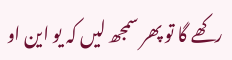رکھے گا تو پھر سمجھ لیں کہ یو این او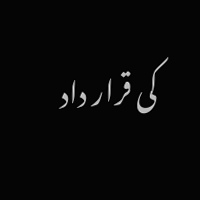کی قرار داد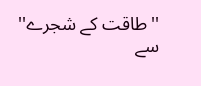''طاقت کے شجرے'' سے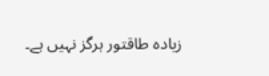زیادہ طاقتور ہرگز نہیں ہے۔